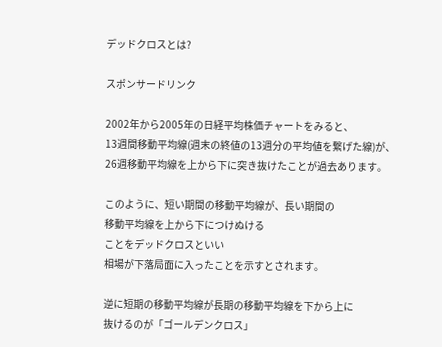デッドクロスとは?

スポンサードリンク

2002年から2005年の日経平均株価チャートをみると、
13週間移動平均線(週末の終値の13週分の平均値を繋げた線)が、
26週移動平均線を上から下に突き抜けたことが過去あります。

このように、短い期間の移動平均線が、長い期間の
移動平均線を上から下につけぬける
ことをデッドクロスといい
相場が下落局面に入ったことを示すとされます。

逆に短期の移動平均線が長期の移動平均線を下から上に
抜けるのが「ゴールデンクロス」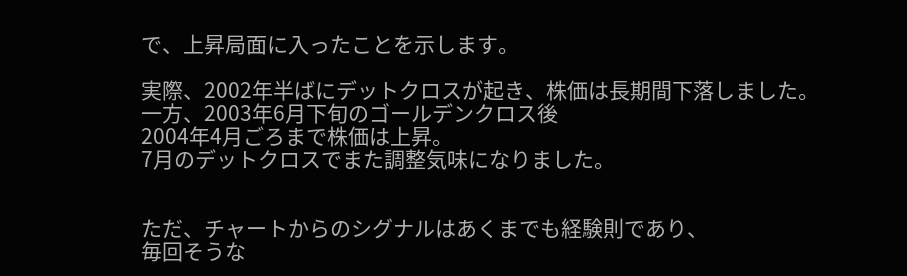で、上昇局面に入ったことを示します。

実際、2002年半ばにデットクロスが起き、株価は長期間下落しました。
一方、2003年6月下旬のゴールデンクロス後
2004年4月ごろまで株価は上昇。
7月のデットクロスでまた調整気味になりました。


ただ、チャートからのシグナルはあくまでも経験則であり、
毎回そうな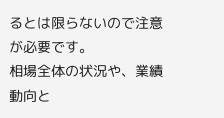るとは限らないので注意が必要です。
相場全体の状況や、業績動向と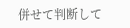併せて判断して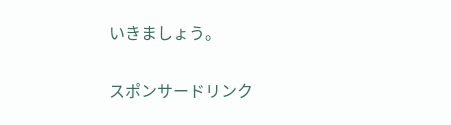いきましょう。

スポンサードリンク